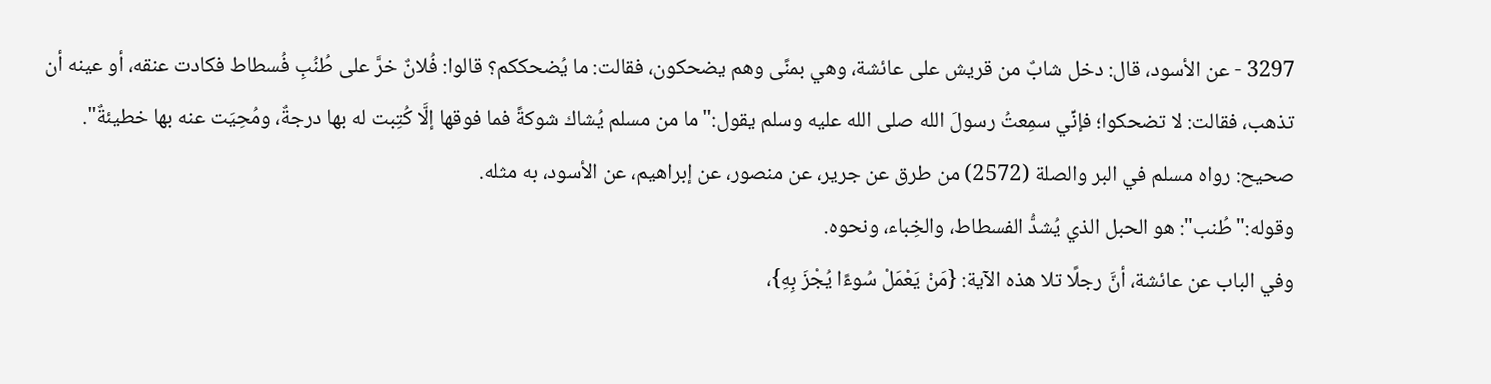3297 - عن الأسود، قال: دخل شابٌ من قريش على عائشة، وهي بمنًى وهم يضحكون، فقالت: ما يُضحككم؟ قالوا: فُلانٌ خرَّ على طُنُبِ فُسطاط فكادت عنقه، أو عينه أن تذهب، فقالت: لا تضحكوا؛ فإنِّي سمِعتُ رسولَ الله صلى الله عليه وسلم يقول:"ما من مسلم يُشاك شوكةً فما فوقها إلَّا كُتِبت له بها درجةٌ، ومُحِيَت عنه بها خطيئةٌ".
صحيح: رواه مسلم في البر والصلة (2572) من طرق عن جرير، عن منصور، عن إبراهيم، عن الأسود، به مثله.
وقوله:"طُنب": هو الحبل الذي يُشدُّ الفسطاط، والخِباء، ونحوه.
وفي الباب عن عائشة، أنَّ رجلًا تلا هذه الآية: {مَنْ يَعْمَلْ سُوءًا يُجْزَ بِهِ}،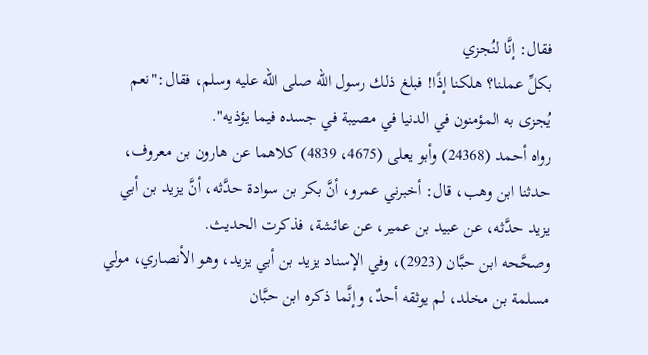فقال: إنَّا لنُجزي
بكلِّ عملنا؟ هلكنا إذًا! فبلغ ذلك رسول الله صلى الله عليه وسلم، فقال:"نعم يُجزى به المؤمنون في الدنيا في مصيبة في جسده فيما يؤذيه".
رواه أحمد (24368) وأبو يعلى (4675، 4839) كلاهما عن هارون بن معروف، حدثنا ابن وهب، قال: أخبرني عمرو، أنَّ بكر بن سوادة حدَّثه، أنَّ يزيد بن أبي يزيد حدَّثه، عن عبيد بن عمير، عن عائشة، فذكرت الحديث.
وصحَّحه ابن حبَّان (2923)، وفي الإسناد يزيد بن أبي يزيد، وهو الأنصاري، مولي مسلمة بن مخلد، لم يوثقه أحدٌ، وإنَّما ذكره ابن حبَّان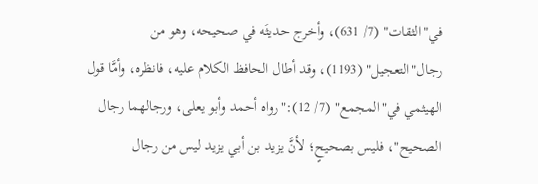في"الثقات" (7/ 631)، وأخرج حديثَه في صحيحه، وهو من رجال"التعجيل" (1193)، وقد أطال الحافظ الكلام عليه، فانظره، وأمَّا قول الهيثمي في"المجمع" (7/ 12):"رواه أحمد وأبو يعلى، ورجالهما رجال الصحيح"، فليس بصحيحٍ؛ لأنَّ يزيد بن أبي يزيد ليس من رجال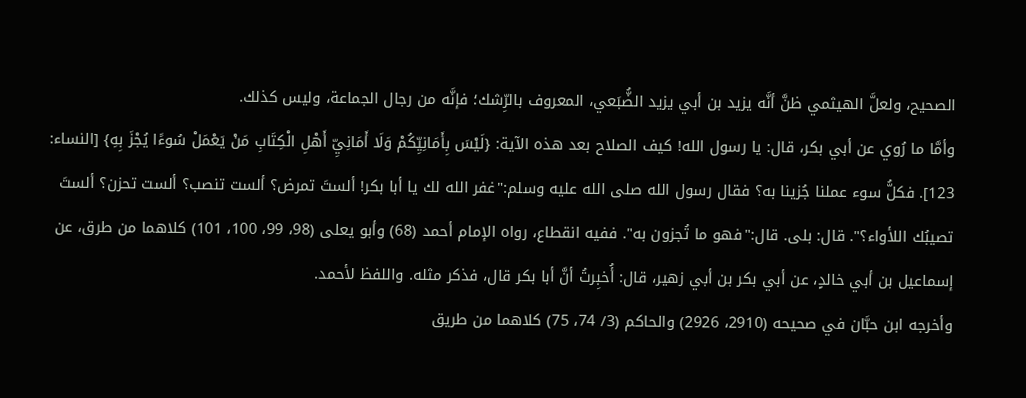الصحيح، ولعلَّ الهيثمي ظنَّ أنَّه يزيد بن أبي يزيد الضُّبَعي، المعروف بالرِّشك؛ فإنَّه من رجال الجماعة، وليس كذلك.
وأمَّا ما رُوي عن أبي بكر، قال: يا رسول الله! كيف الصلاح بعد هذه الآية: {لَيْسَ بِأَمَانِيِّكُمْ وَلَا أَمَانِيِّ أَهْلِ الْكِتَابِ مَنْ يَعْمَلْ سُوءًا يُجْزَ بِهِ} [النساء: 123]. فكلُّ سوء عملنا جُزينا به؟ فقال رسول الله صلى الله عليه وسلم:"غفر الله لك يا أبا بكر! ألستَ تمرض؟ ألست تنصب؟ ألست تحزن؟ ألستَ تصيبُك اللأواء؟". قال: بلى. قال:"فهو ما تُجزون به". ففيه انقطاع، رواه الإمام أحمد (68) وأبو يعلى (98، 99، 100، 101) كلاهما من طرق، عن إسماعيل بن أبي خالدٍ، عن أبي بكر بن أبي زهير، قال: أُخبِرتُ أنَّ أبا بكر قال، فذكر مثله. واللفظ لأحمد.
وأخرجه ابن حبَّان في صحيحه (2910، 2926) والحاكم (3/ 74، 75) كلاهما من طريق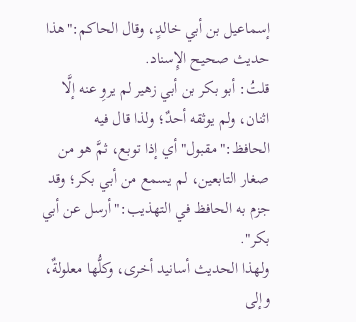إسماعيل بن أبي خالدٍ، وقال الحاكم:"هذا حديث صحيح الإِسناد.
قلتُ: أبو بكر بن أبي زهير لم يروِ عنه إلَّا اثنان، ولم يوثقه أحدٌ؛ ولذا قال فيه الحافظ:"مقبول" أي إذا توبع، ثمَّ هو من صغار التابعين، لم يسمع من أبي بكر؛ وقد جزم به الحافظ في التهذيب:"أرسل عن أبي بكر".
ولهذا الحديث أسانيد أخرى، وكلُّها معلولةٌ، وإلى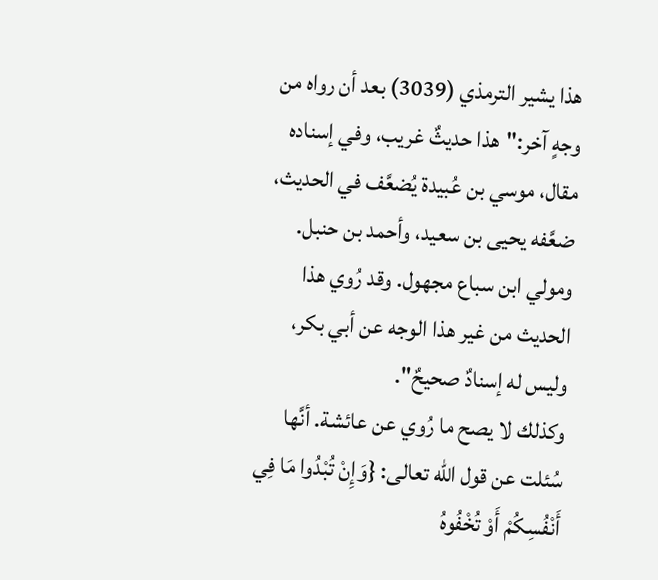هذا يشير الترمذي (3039) بعد أن رواه من وجهٍ آخر:"هذا حديثٌ غريب، وفي إسناده مقال، موسي بن عُبيدة يُضعَّف في الحديث، ضعَّفه يحيى بن سعيد، وأحمد بن حنبل. ومولي ابن سباع مجهول. وقد رُوي هذا الحديث من غير هذا الوجه عن أبي بكر، وليس له إسنادٌ صحيحٌ".
وكذلك لا يصح ما رُوي عن عائشة. أنَّها سُئلت عن قول الله تعالى: {وَإِنْ تُبْدُوا مَا فِي أَنْفُسِكُمْ أَوْ تُخْفُوهُ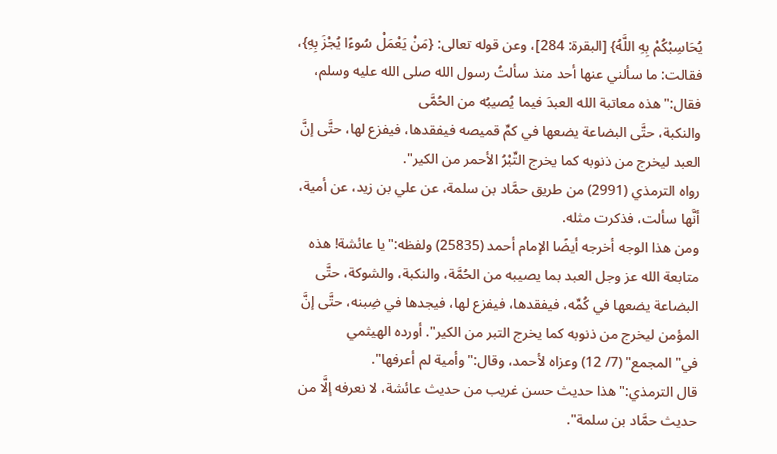يُحَاسِبْكُمْ بِهِ اللَّهُ} [البقرة: 284]، وعن قوله تعالى: {مَنْ يَعْمَلْ سُوءًا يُجْزَ بِهِ}، فقالت: ما سألني عنها أحد منذ سألتُ رسول الله صلى الله عليه وسلم، فقال:"هذه معاتبة الله العبدَ فيما يُصيبُه من الحُمَّى
والنكبة، حتَّى البضاعة يضعها في كمِّ قميصه فيفقدها، فيفزع لها، حتَّى إنَّ العبد ليخرج من ذنوبه كما يخرج التِّبْرُ الأحمر من الكير".
رواه الترمذي (2991) من طريق حمَّاد بن سلمة، عن علي بن زيد، عن أمية، أنَّها سألت، فذكرت مثله.
ومن هذا الوجه أخرجه أيضًا الإمام أحمد (25835) ولفظه:"يا عائشة! هذه متابعة الله عز وجل العبد بما يصيبه من الحُمَّة، والنكبة، والشوكة، حتَّى البضاعة يضعها في كُمِّه، فيفقدها، فيفزع لها، فيجدها في ضِبنه، حتَّى إنَّ المؤمن ليخرج من ذنوبه كما يخرج التبر من الكير". أورده الهيثمي في"المجمع" (7/ 12) وعزاه لأحمد، وقال:"وأمية لم أعرفها".
قال الترمذي:"هذا حديث حسن غريب من حديث عائشة، لا نعرفه إلَّا من حديث حمَّاد بن سلمة".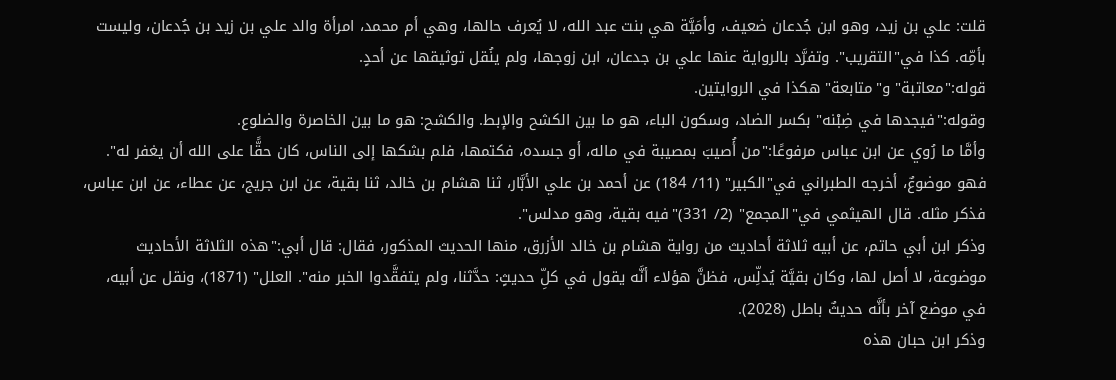قلت: علي بن زيد، وهو ابن جُدعان ضعيف، وأمَيَّة هي بنت عبد الله، لا يُعرف حالها، وهي أم محمد، امرأة والد علي بن زيد بن جُدعان، وليست بأمِّه. كذا في"التقريب". وتفرَّد بالرواية عنها علي بن جدعان، ابن زوجها، ولم ينُقل توثيقها عن أحدٍ.
قوله:"معاتبة" و"متابعة" هكذا في الروايتين.
وقوله:"فيجدها في ضِبْنه" بكسر الضاد، وسكون الباء، هو ما بين الكشح والإبط. والكشح: هو ما بين الخاصرة والضلوع.
وأمَّا ما رُوي عن ابن عباس مرفوعًا:"من أُصيبَ بمصيبة في ماله، أو جسده، فكتمها، فلم بشكها إلى الناس، كان حقًّا على الله أن يغفر له". فهو موضوعٌ، أخرجه الطبراني في"الكبير" (11/ 184) عن أحمد بن علي الأبَّار، ثنا هشام بن خالد، ثنا بقية، عن ابن جريج، عن عطاء، عن ابن عباس، فذكر مثله. قال الهيثمي في"المجمع" (2/ 331)"فيه بقية، وهو مدلس".
وذكر ابن أبي حاتم، عن أبيه ثلاثة أحاديث من رواية هشام بن خالد الأزرق، منها الحديث المذكور، فقال: قال أبي:"هذه الثلاثة الأحاديث موضوعة، لا أصل لها، وكان بقيَّة يُدلِّس، فظنَّ هؤلاء أنَّه يقول في كلِّ حديثٍ: حدَّثنا، ولم يتفقَّدوا الخبر منه". العلل" (1871)، ونقل عن أبيه، في موضع آخر بأنَّه حديثٌ باطل (2028).
وذكر ابن حبان هذه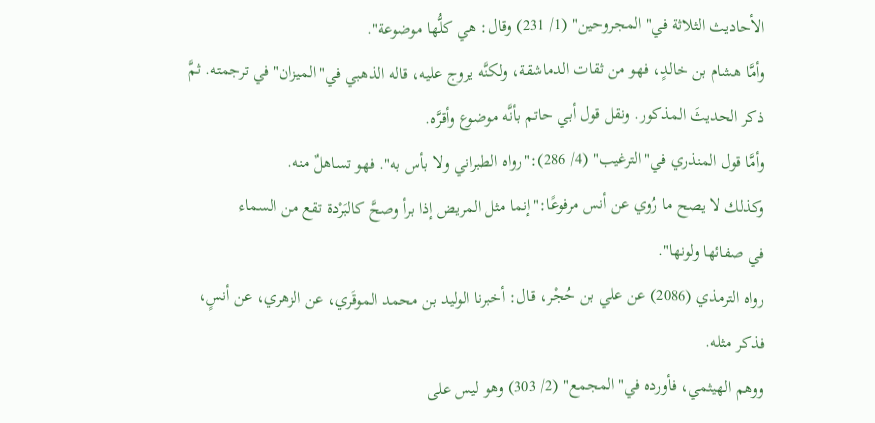الأحاديث الثلاثة في"المجروحين" (1/ 231) وقال: هي كلُّها موضوعة".
وأمَّا هشام بن خالدٍ، فهو من ثقات الدماشقة، ولكنَّه يروج عليه، قاله الذهبي في"الميزان" في ترجمته. ثمَّ ذكر الحديثَ المذكور. ونقل قول أبي حاتم بأنَّه موضوع وأقرَّه.
وأمَّا قول المنذري في"الترغيب" (4/ 286):"رواه الطبراني ولا بأس به". فهو تساهلٌ منه.
وكذلك لا يصح ما رُوي عن أنس مرفوعًا:"إنما مثل المريض إذا برأ وصحَّ كالبَرْدة تقع من السماء
في صفائها ولونها".
رواه الترمذي (2086) عن علي بن حُجْر، قال: أخبرنا الوليد بن محمد الموقَري، عن الزهري، عن أنسٍ، فذكر مثله.
ووهم الهيثمي، فأورده في"المجمع" (2/ 303) وهو ليس على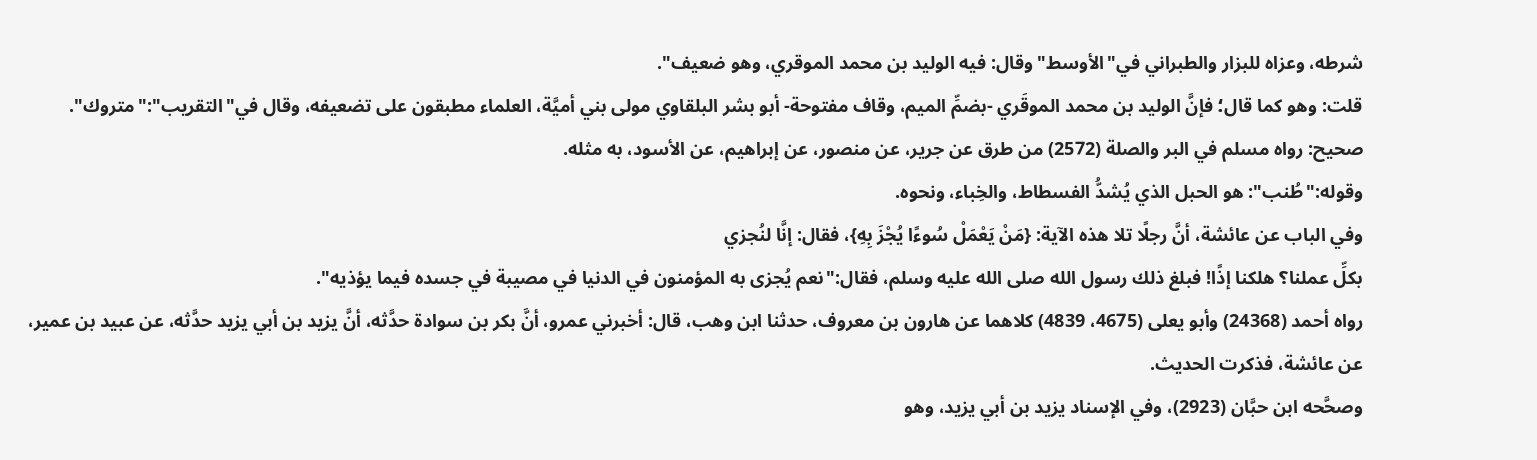شرطه، وعزاه للبزار والطبراني في"الأوسط" وقال: فيه الوليد بن محمد الموقري، وهو ضعيف".
قلت: وهو كما قال؛ فإنَّ الوليد بن محمد الموقَري -بضمِّ الميم، وقاف مفتوحة- أبو بشر البلقاوي مولى بني أميَّة، العلماء مطبقون على تضعيفه، وقال في"التقريب":"متروك".
صحيح: رواه مسلم في البر والصلة (2572) من طرق عن جرير، عن منصور، عن إبراهيم، عن الأسود، به مثله.
وقوله:"طُنب": هو الحبل الذي يُشدُّ الفسطاط، والخِباء، ونحوه.
وفي الباب عن عائشة، أنَّ رجلًا تلا هذه الآية: {مَنْ يَعْمَلْ سُوءًا يُجْزَ بِهِ}، فقال: إنَّا لنُجزي
بكلِّ عملنا؟ هلكنا إذًا! فبلغ ذلك رسول الله صلى الله عليه وسلم، فقال:"نعم يُجزى به المؤمنون في الدنيا في مصيبة في جسده فيما يؤذيه".
رواه أحمد (24368) وأبو يعلى (4675، 4839) كلاهما عن هارون بن معروف، حدثنا ابن وهب، قال: أخبرني عمرو، أنَّ بكر بن سوادة حدَّثه، أنَّ يزيد بن أبي يزيد حدَّثه، عن عبيد بن عمير، عن عائشة، فذكرت الحديث.
وصحَّحه ابن حبَّان (2923)، وفي الإسناد يزيد بن أبي يزيد، وهو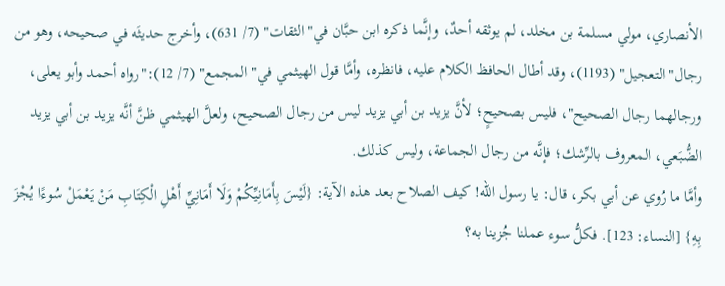الأنصاري، مولي مسلمة بن مخلد، لم يوثقه أحدٌ، وإنَّما ذكره ابن حبَّان في"الثقات" (7/ 631)، وأخرج حديثَه في صحيحه، وهو من رجال"التعجيل" (1193)، وقد أطال الحافظ الكلام عليه، فانظره، وأمَّا قول الهيثمي في"المجمع" (7/ 12):"رواه أحمد وأبو يعلى، ورجالهما رجال الصحيح"، فليس بصحيحٍ؛ لأنَّ يزيد بن أبي يزيد ليس من رجال الصحيح، ولعلَّ الهيثمي ظنَّ أنَّه يزيد بن أبي يزيد الضُّبَعي، المعروف بالرِّشك؛ فإنَّه من رجال الجماعة، وليس كذلك.
وأمَّا ما رُوي عن أبي بكر، قال: يا رسول الله! كيف الصلاح بعد هذه الآية: {لَيْسَ بِأَمَانِيِّكُمْ وَلَا أَمَانِيِّ أَهْلِ الْكِتَابِ مَنْ يَعْمَلْ سُوءًا يُجْزَ بِهِ} [النساء: 123]. فكلُّ سوء عملنا جُزينا به؟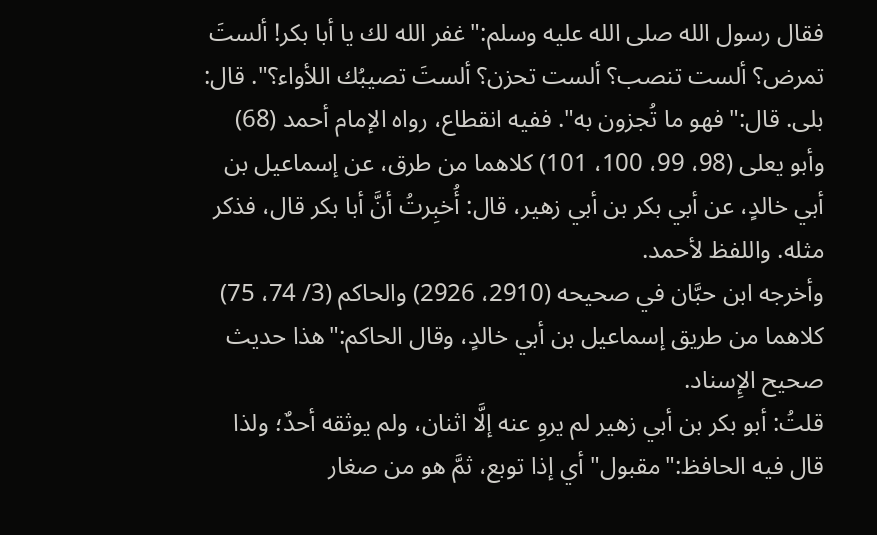فقال رسول الله صلى الله عليه وسلم:"غفر الله لك يا أبا بكر! ألستَ تمرض؟ ألست تنصب؟ ألست تحزن؟ ألستَ تصيبُك اللأواء؟". قال: بلى. قال:"فهو ما تُجزون به". ففيه انقطاع، رواه الإمام أحمد (68) وأبو يعلى (98، 99، 100، 101) كلاهما من طرق، عن إسماعيل بن أبي خالدٍ، عن أبي بكر بن أبي زهير، قال: أُخبِرتُ أنَّ أبا بكر قال، فذكر مثله. واللفظ لأحمد.
وأخرجه ابن حبَّان في صحيحه (2910، 2926) والحاكم (3/ 74، 75) كلاهما من طريق إسماعيل بن أبي خالدٍ، وقال الحاكم:"هذا حديث صحيح الإِسناد.
قلتُ: أبو بكر بن أبي زهير لم يروِ عنه إلَّا اثنان، ولم يوثقه أحدٌ؛ ولذا قال فيه الحافظ:"مقبول" أي إذا توبع، ثمَّ هو من صغار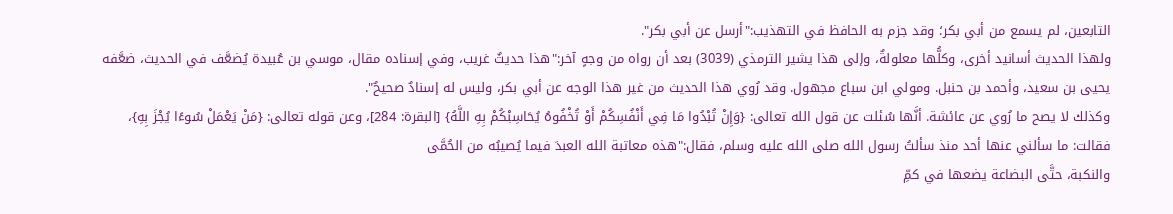التابعين، لم يسمع من أبي بكر؛ وقد جزم به الحافظ في التهذيب:"أرسل عن أبي بكر".
ولهذا الحديث أسانيد أخرى، وكلُّها معلولةٌ، وإلى هذا يشير الترمذي (3039) بعد أن رواه من وجهٍ آخر:"هذا حديثٌ غريب، وفي إسناده مقال، موسي بن عُبيدة يُضعَّف في الحديث، ضعَّفه يحيى بن سعيد، وأحمد بن حنبل. ومولي ابن سباع مجهول. وقد رُوي هذا الحديث من غير هذا الوجه عن أبي بكر، وليس له إسنادٌ صحيحٌ".
وكذلك لا يصح ما رُوي عن عائشة. أنَّها سُئلت عن قول الله تعالى: {وَإِنْ تُبْدُوا مَا فِي أَنْفُسِكُمْ أَوْ تُخْفُوهُ يُحَاسِبْكُمْ بِهِ اللَّهُ} [البقرة: 284]، وعن قوله تعالى: {مَنْ يَعْمَلْ سُوءًا يُجْزَ بِهِ}، فقالت: ما سألني عنها أحد منذ سألتُ رسول الله صلى الله عليه وسلم، فقال:"هذه معاتبة الله العبدَ فيما يُصيبُه من الحُمَّى
والنكبة، حتَّى البضاعة يضعها في كمِّ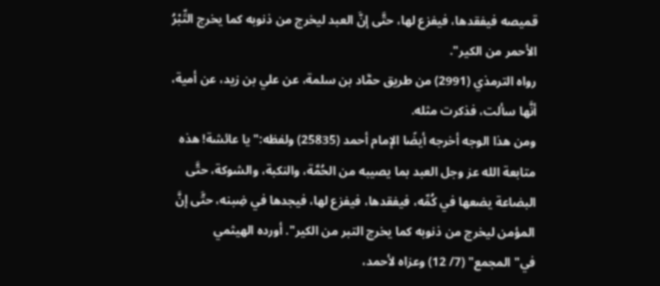قميصه فيفقدها، فيفزع لها، حتَّى إنَّ العبد ليخرج من ذنوبه كما يخرج التِّبْرُ الأحمر من الكير".
رواه الترمذي (2991) من طريق حمَّاد بن سلمة، عن علي بن زيد، عن أمية، أنَّها سألت، فذكرت مثله.
ومن هذا الوجه أخرجه أيضًا الإمام أحمد (25835) ولفظه:"يا عائشة! هذه متابعة الله عز وجل العبد بما يصيبه من الحُمَّة، والنكبة، والشوكة، حتَّى البضاعة يضعها في كُمِّه، فيفقدها، فيفزع لها، فيجدها في ضِبنه، حتَّى إنَّ المؤمن ليخرج من ذنوبه كما يخرج التبر من الكير". أورده الهيثمي في"المجمع" (7/ 12) وعزاه لأحمد،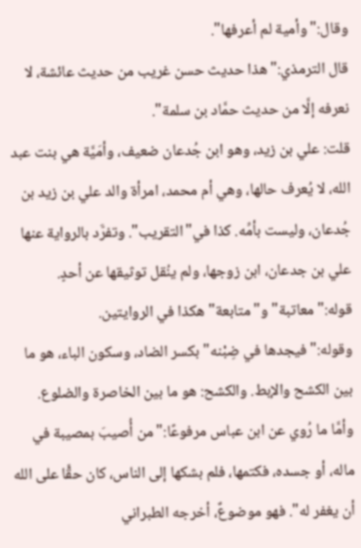وقال:"وأمية لم أعرفها".
قال الترمذي:"هذا حديث حسن غريب من حديث عائشة، لا نعرفه إلَّا من حديث حمَّاد بن سلمة".
قلت: علي بن زيد، وهو ابن جُدعان ضعيف، وأمَيَّة هي بنت عبد الله، لا يُعرف حالها، وهي أم محمد، امرأة والد علي بن زيد بن جُدعان، وليست بأمِّه. كذا في"التقريب". وتفرَّد بالرواية عنها علي بن جدعان، ابن زوجها، ولم ينُقل توثيقها عن أحدٍ.
قوله:"معاتبة" و"متابعة" هكذا في الروايتين.
وقوله:"فيجدها في ضِبْنه" بكسر الضاد، وسكون الباء، هو ما بين الكشح والإبط. والكشح: هو ما بين الخاصرة والضلوع.
وأمَّا ما رُوي عن ابن عباس مرفوعًا:"من أُصيبَ بمصيبة في ماله، أو جسده، فكتمها، فلم بشكها إلى الناس، كان حقًّا على الله أن يغفر له". فهو موضوعٌ، أخرجه الطبراني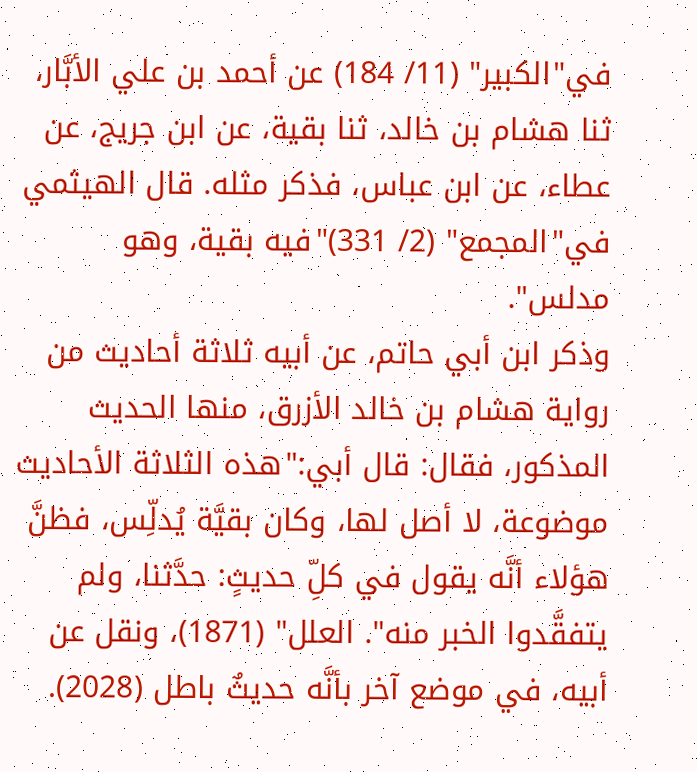في"الكبير" (11/ 184) عن أحمد بن علي الأبَّار، ثنا هشام بن خالد، ثنا بقية، عن ابن جريج، عن عطاء، عن ابن عباس، فذكر مثله. قال الهيثمي في"المجمع" (2/ 331)"فيه بقية، وهو مدلس".
وذكر ابن أبي حاتم، عن أبيه ثلاثة أحاديث من رواية هشام بن خالد الأزرق، منها الحديث المذكور، فقال: قال أبي:"هذه الثلاثة الأحاديث موضوعة، لا أصل لها، وكان بقيَّة يُدلِّس، فظنَّ هؤلاء أنَّه يقول في كلِّ حديثٍ: حدَّثنا، ولم يتفقَّدوا الخبر منه". العلل" (1871)، ونقل عن أبيه، في موضع آخر بأنَّه حديثٌ باطل (2028).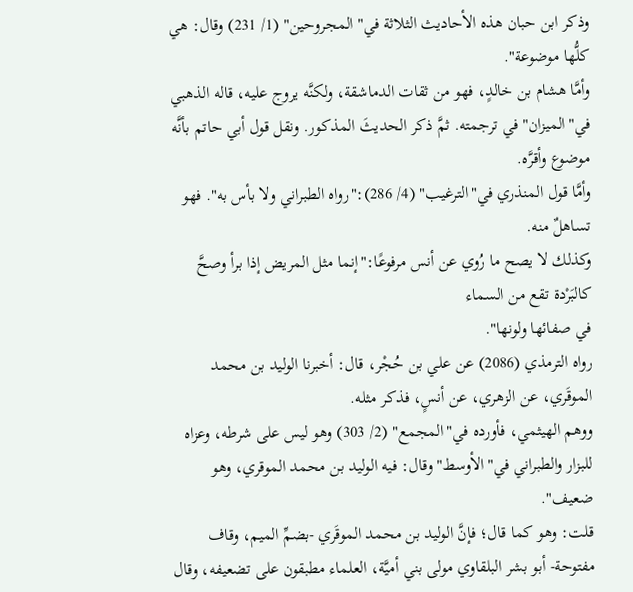وذكر ابن حبان هذه الأحاديث الثلاثة في"المجروحين" (1/ 231) وقال: هي كلُّها موضوعة".
وأمَّا هشام بن خالدٍ، فهو من ثقات الدماشقة، ولكنَّه يروج عليه، قاله الذهبي في"الميزان" في ترجمته. ثمَّ ذكر الحديثَ المذكور. ونقل قول أبي حاتم بأنَّه موضوع وأقرَّه.
وأمَّا قول المنذري في"الترغيب" (4/ 286):"رواه الطبراني ولا بأس به". فهو تساهلٌ منه.
وكذلك لا يصح ما رُوي عن أنس مرفوعًا:"إنما مثل المريض إذا برأ وصحَّ كالبَرْدة تقع من السماء
في صفائها ولونها".
رواه الترمذي (2086) عن علي بن حُجْر، قال: أخبرنا الوليد بن محمد الموقَري، عن الزهري، عن أنسٍ، فذكر مثله.
ووهم الهيثمي، فأورده في"المجمع" (2/ 303) وهو ليس على شرطه، وعزاه للبزار والطبراني في"الأوسط" وقال: فيه الوليد بن محمد الموقري، وهو ضعيف".
قلت: وهو كما قال؛ فإنَّ الوليد بن محمد الموقَري -بضمِّ الميم، وقاف مفتوحة- أبو بشر البلقاوي مولى بني أميَّة، العلماء مطبقون على تضعيفه، وقال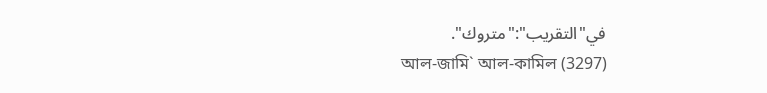في"التقريب":"متروك".
আল-জামি` আল-কামিল (3297)